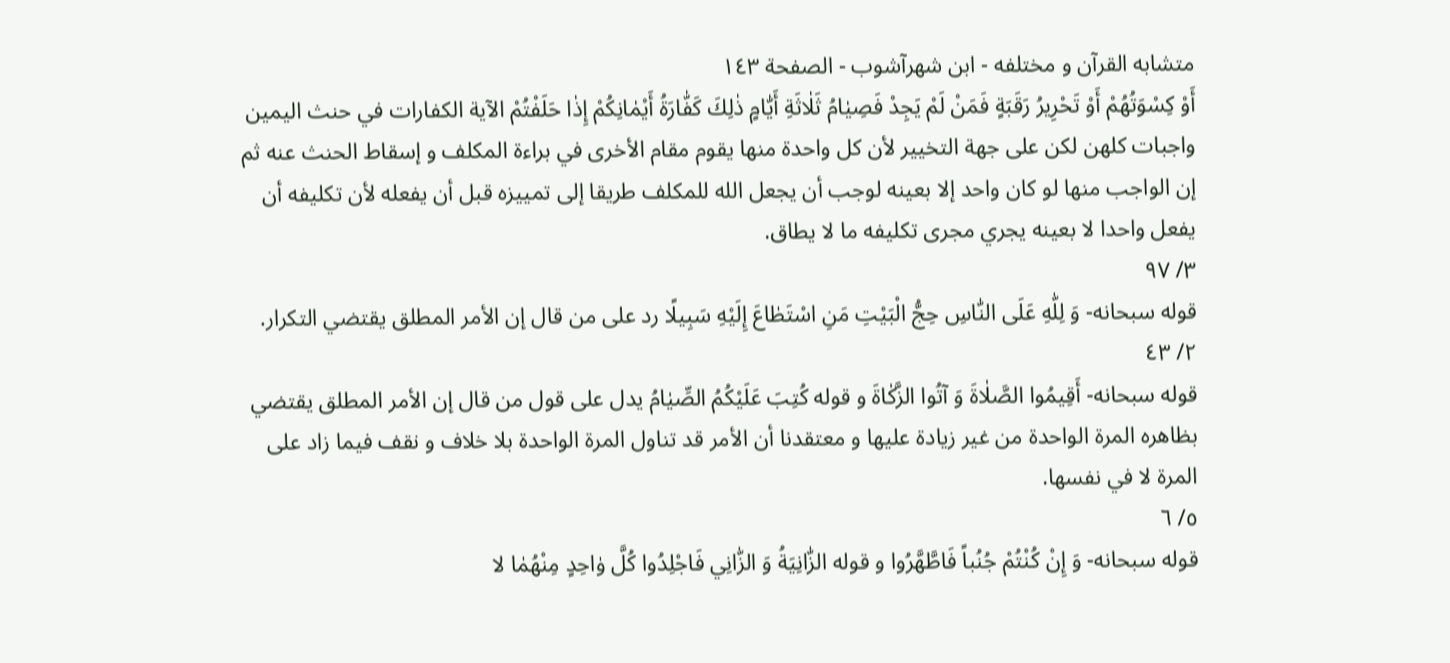متشابه القرآن و مختلفه - ابن شهرآشوب - الصفحة ١٤٣
أَوْ كِسْوَتُهُمْ أَوْ تَحْرِيرُ رَقَبَةٍ فَمَنْ لَمْ يَجِدْ فَصِيٰامُ ثَلٰاثَةِ أَيّٰامٍ ذٰلِكَ كَفّٰارَةُ أَيْمٰانِكُمْ إِذٰا حَلَفْتُمْ الآية الكفارات في حنث اليمين واجبات كلهن لكن على جهة التخيير لأن كل واحدة منها يقوم مقام الأخرى في براءة المكلف و إسقاط الحنث عنه ثم إن الواجب منها لو كان واحد إلا بعينه لوجب أن يجعل الله للمكلف طريقا إلى تمييزه قبل أن يفعله لأن تكليفه أن يفعل واحدا لا بعينه يجري مجرى تكليفه ما لا يطاق.
٣/ ٩٧
قوله سبحانه- وَ لِلّٰهِ عَلَى النّٰاسِ حِجُّ الْبَيْتِ مَنِ اسْتَطٰاعَ إِلَيْهِ سَبِيلًا رد على من قال إن الأمر المطلق يقتضي التكرار.
٢/ ٤٣
قوله سبحانه- أَقِيمُوا الصَّلٰاةَ وَ آتُوا الزَّكٰاةَ و قوله كُتِبَ عَلَيْكُمُ الصِّيٰامُ يدل على قول من قال إن الأمر المطلق يقتضي بظاهره المرة الواحدة من غير زيادة عليها و معتقدنا أن الأمر قد تناول المرة الواحدة بلا خلاف و نقف فيما زاد على المرة لا في نفسها.
٥/ ٦
قوله سبحانه- وَ إِنْ كُنْتُمْ جُنُباً فَاطَّهَّرُوا و قوله الزّٰانِيَةُ وَ الزّٰانِي فَاجْلِدُوا كُلَّ وٰاحِدٍ مِنْهُمٰا لا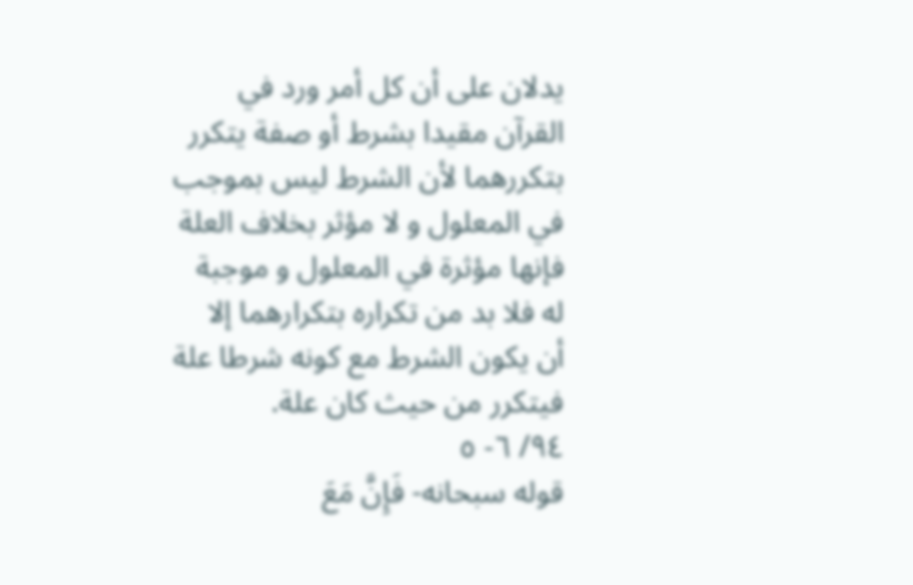يدلان على أن كل أمر ورد في القرآن مقيدا بشرط أو صفة يتكرر بتكررهما لأن الشرط ليس بموجب في المعلول و لا مؤثر بخلاف العلة فإنها مؤثرة في المعلول و موجبة له فلا بد من تكراره بتكرارهما إلا أن يكون الشرط مع كونه شرطا علة فيتكرر من حيث كان علة.
٩٤/ ٦- ٥
قوله سبحانه- فَإِنَّ مَعَ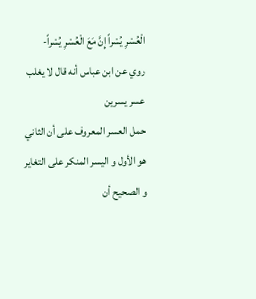الْعُسْرِ يُسْراً إِنَّ مَعَ الْعُسْرِ يُسْراً-
روي عن ابن عباس أنه قال لا يغلب عسر يسرين
حمل العسر المعروف على أن الثاني هو الأول و اليسر المنكر على التغاير و الصحيح أن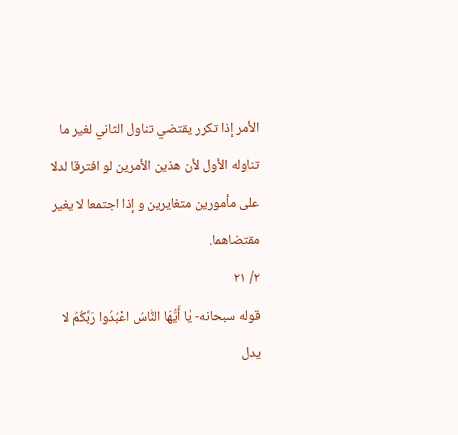الأمر إذا تكرر يقتضي تناول الثاني لغير ما تناوله الأول لأن هذين الأمرين لو افترقا لدلا على مأمورين متغايرين و إذا اجتمعا لا يغير مقتضاهما.
٢/ ٢١
قوله سبحانه- يٰا أَيُّهَا النّٰاسُ اعْبُدُوا رَبَّكُمُ لا يدل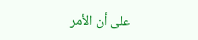على أن الأمر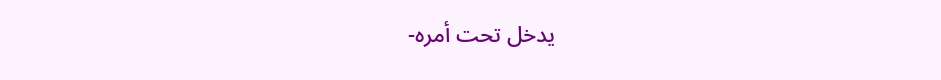يدخل تحت أمره-